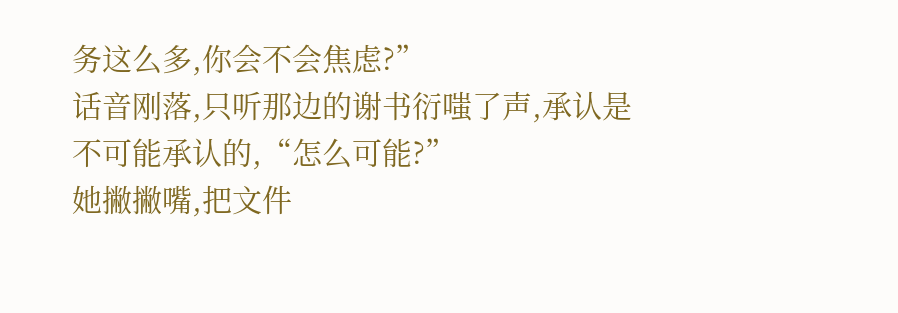务这么多,你会不会焦虑?”
话音刚落,只听那边的谢书衍嗤了声,承认是不可能承认的,“怎么可能?”
她撇撇嘴,把文件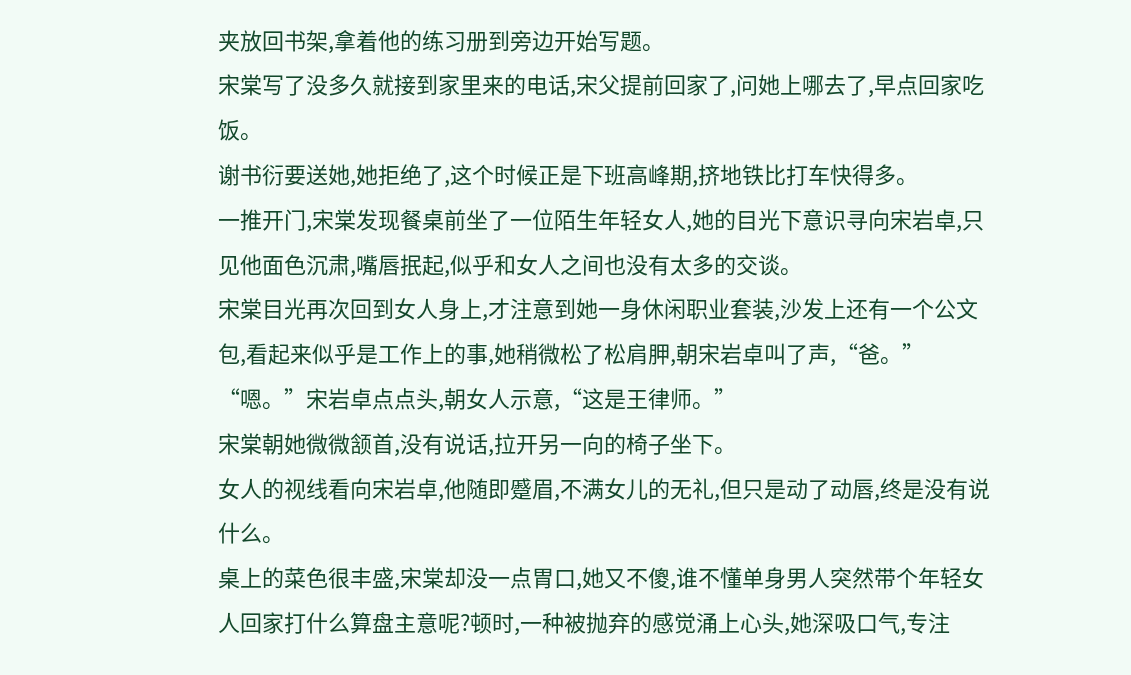夹放回书架,拿着他的练习册到旁边开始写题。
宋棠写了没多久就接到家里来的电话,宋父提前回家了,问她上哪去了,早点回家吃饭。
谢书衍要送她,她拒绝了,这个时候正是下班高峰期,挤地铁比打车快得多。
一推开门,宋棠发现餐桌前坐了一位陌生年轻女人,她的目光下意识寻向宋岩卓,只见他面色沉肃,嘴唇抿起,似乎和女人之间也没有太多的交谈。
宋棠目光再次回到女人身上,才注意到她一身休闲职业套装,沙发上还有一个公文包,看起来似乎是工作上的事,她稍微松了松肩胛,朝宋岩卓叫了声,“爸。”
“嗯。”宋岩卓点点头,朝女人示意,“这是王律师。”
宋棠朝她微微颔首,没有说话,拉开另一向的椅子坐下。
女人的视线看向宋岩卓,他随即蹙眉,不满女儿的无礼,但只是动了动唇,终是没有说什么。
桌上的菜色很丰盛,宋棠却没一点胃口,她又不傻,谁不懂单身男人突然带个年轻女人回家打什么算盘主意呢?顿时,一种被抛弃的感觉涌上心头,她深吸口气,专注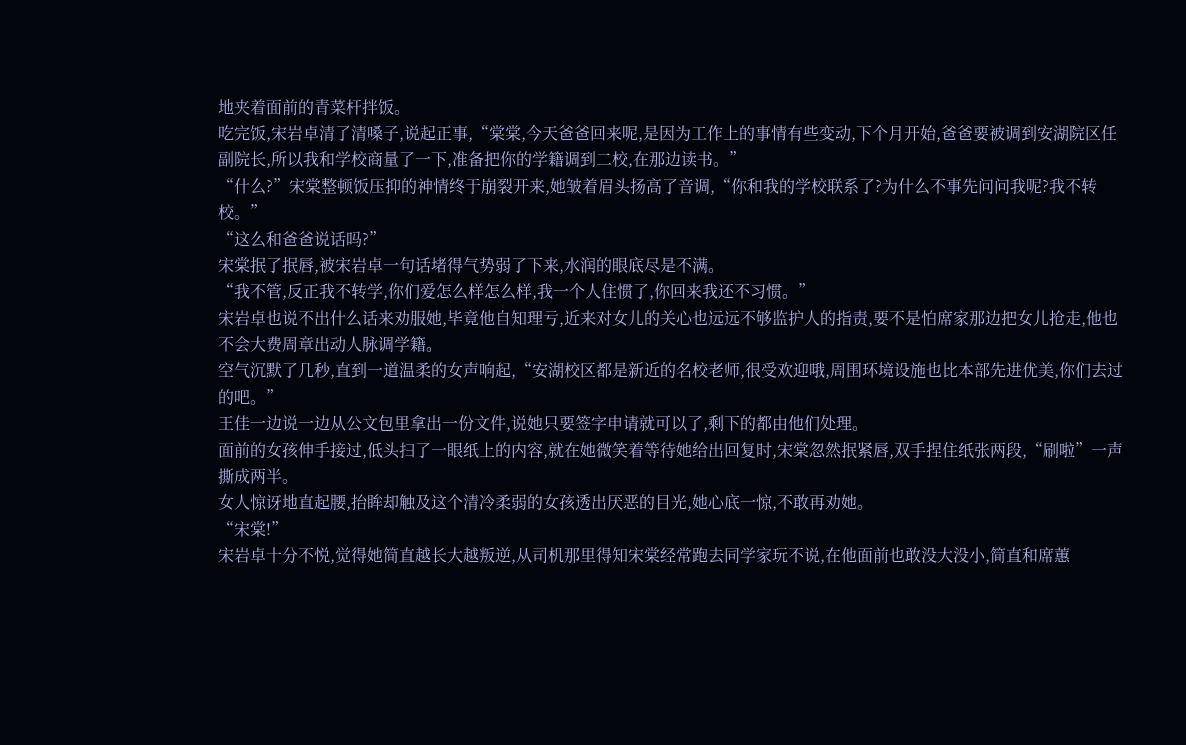地夹着面前的青菜杆拌饭。
吃完饭,宋岩卓清了清嗓子,说起正事,“棠棠,今天爸爸回来呢,是因为工作上的事情有些变动,下个月开始,爸爸要被调到安湖院区任副院长,所以我和学校商量了一下,准备把你的学籍调到二校,在那边读书。”
“什么?”宋棠整顿饭压抑的神情终于崩裂开来,她皱着眉头扬高了音调,“你和我的学校联系了?为什么不事先问问我呢?我不转校。”
“这么和爸爸说话吗?”
宋棠抿了抿唇,被宋岩卓一句话堵得气势弱了下来,水润的眼底尽是不满。
“我不管,反正我不转学,你们爱怎么样怎么样,我一个人住惯了,你回来我还不习惯。”
宋岩卓也说不出什么话来劝服她,毕竟他自知理亏,近来对女儿的关心也远远不够监护人的指责,要不是怕席家那边把女儿抢走,他也不会大费周章出动人脉调学籍。
空气沉默了几秒,直到一道温柔的女声响起,“安湖校区都是新近的名校老师,很受欢迎哦,周围环境设施也比本部先进优美,你们去过的吧。”
王佳一边说一边从公文包里拿出一份文件,说她只要签字申请就可以了,剩下的都由他们处理。
面前的女孩伸手接过,低头扫了一眼纸上的内容,就在她微笑着等待她给出回复时,宋棠忽然抿紧唇,双手捏住纸张两段,“刷啦”一声撕成两半。
女人惊讶地直起腰,抬眸却触及这个清冷柔弱的女孩透出厌恶的目光,她心底一惊,不敢再劝她。
“宋棠!”
宋岩卓十分不悦,觉得她简直越长大越叛逆,从司机那里得知宋棠经常跑去同学家玩不说,在他面前也敢没大没小,简直和席蕙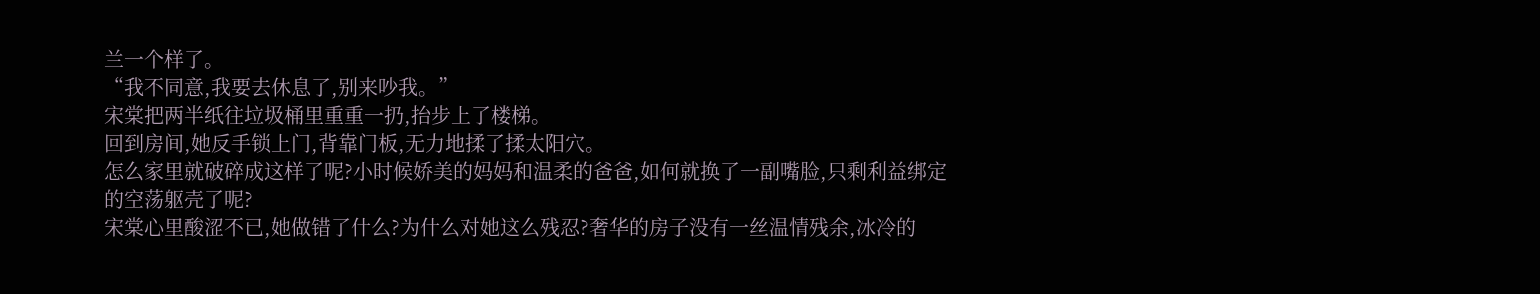兰一个样了。
“我不同意,我要去休息了,别来吵我。”
宋棠把两半纸往垃圾桶里重重一扔,抬步上了楼梯。
回到房间,她反手锁上门,背靠门板,无力地揉了揉太阳穴。
怎么家里就破碎成这样了呢?小时候娇美的妈妈和温柔的爸爸,如何就换了一副嘴脸,只剩利益绑定的空荡躯壳了呢?
宋棠心里酸涩不已,她做错了什么?为什么对她这么残忍?奢华的房子没有一丝温情残余,冰冷的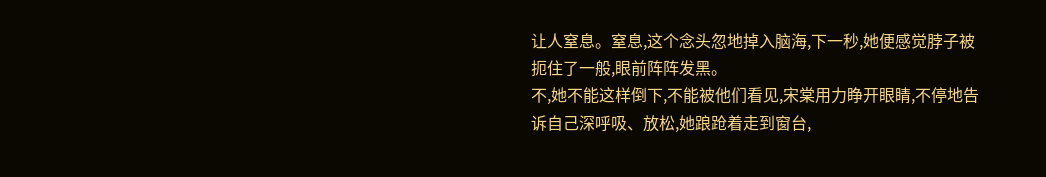让人窒息。窒息,这个念头忽地掉入脑海,下一秒,她便感觉脖子被扼住了一般,眼前阵阵发黑。
不,她不能这样倒下,不能被他们看见,宋棠用力睁开眼睛,不停地告诉自己深呼吸、放松,她踉跄着走到窗台,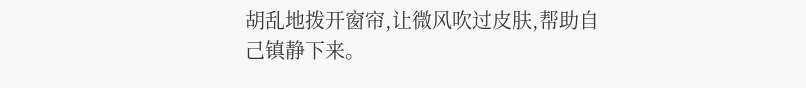胡乱地拨开窗帘,让微风吹过皮肤,帮助自己镇静下来。